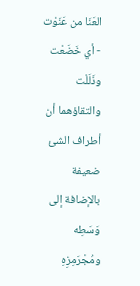العَنَا من عَنَوْت - أي خَضَعْت وذَلَلْت والتقاؤهما أن أطراف الشئ ضعيفة بالإضافة إلى وَسَطِه ومُجْرَمِزِهِ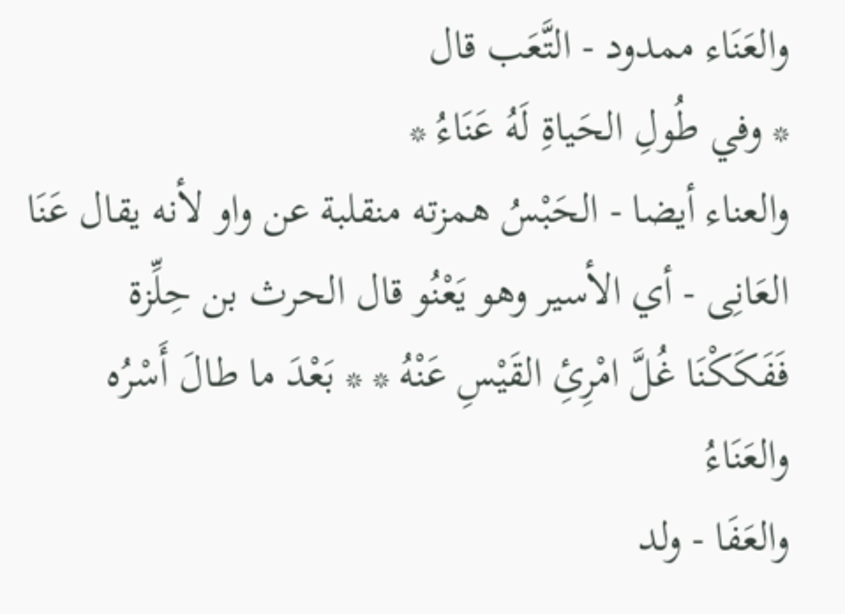والعَنَاء ممدود - التَّعَب قال
* وفي طُولِ الحَياةِ لَهُ عَنَاءُ *
والعناء أيضا - الحَبْسُ همزته منقلبة عن واو لأنه يقال عَنَا العَانِى - أي الأسير وهو يَعْنُو قال الحرث بن حِلِّزة
فَفَكَكْنَا غُلَّ امْرِئِ القَيْسِ عَنْهُ * * بَعْدَ ما طالَ أَسْرُه والعَنَاءُ
والعَفَا - ولد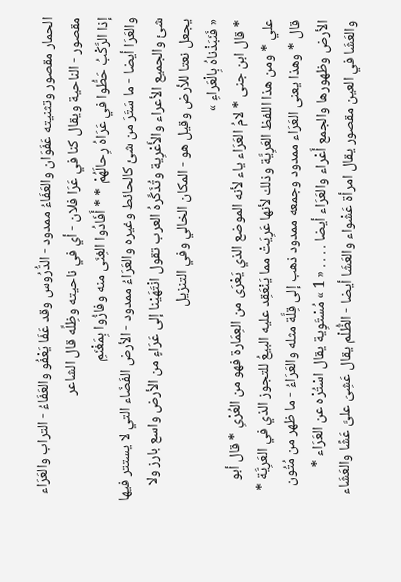الحمار مقصور وتثنيته عَفَوَان والعَفَاءُ ممدود - الدُّرُوس وقد عَفَا يَعْفُو والعَفَاءُ - التراب والعَرَاء مقصور - الناحية ويقال كنا في عَرَا فلان - أي في ناحيته وظِلِّه قال الشاعر
إذا الرَّكْبُ حَطُّوا في عَرَاهُ رِحالَهُمْ * * أَفَادُوا الغِنَى منه وفازُوا بِمَغْنَمِ
والعَرَا أيضا - ما سَتَرَ من شئ كالحائط وغيره والعَرَاءُ ممدود - الأرض الفَضَاء التي لا يستتر فيها شئ والجميع الأعراء والأَعْرِية وتُذَكِّرهُ العرب تقول انْتَهَيْنا إلى عَرَاءٍ من الأرض واسع بارز ولا يجعل نعتا للأرض وقيل هو - المكان الخالي وفي التنزيل
« فَنَبَذْناهُ بِالْعَراءِ »
* قال ابن جنى * لامُ العَرَاء ياء لأنه الموضع الذي يَعْرَى من العِمَارة فهو من العُرْىِ * قال أبو علي * ومن هذا اللفظ العَرِيَّة وذلك لأنها عَرِيَتْ مما يَنْعَقِد عليه البيعُ للتجوز الذي في العَرِيَّة * قال * وهذا يعنى العَرَاء ممدود وجمعه ممدود ذهب إلى قِلَّة مثله والعَرَاءُ - ما ظهر من مُتُون الأرض وظهورها والجمع أَعْراء والعَرَاء أيضا . . . . « 1 » مُسْتَوِية يقال اسْتُرْه عن العَرَاء * والعَشَا في العين مقصور يقال امرأة عَشْواء والعَشَا أيضا - الظُّلْم يقال عَشِىَ علىَّ عَشًا والعَشَاء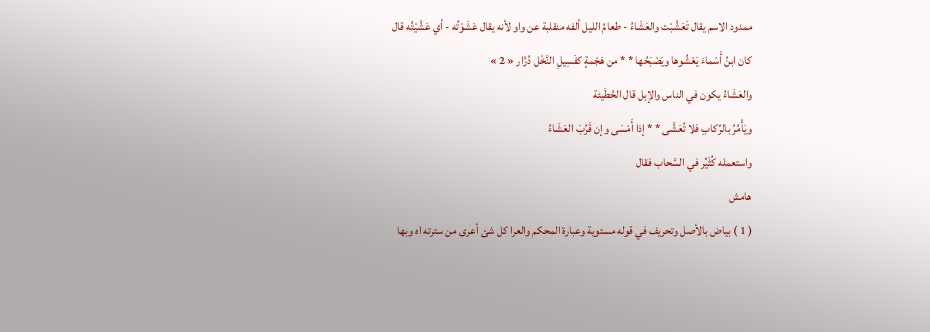ممدود الاسم يقال تَعَشَّبْت والعَشَاءُ - طعامُ الليل ألفه منقلبة عن واو لأنه يقال عَشَوْتُه - أي عَشَّيْتُه قال
كان ابنُ أَسْماءَ يَعْشُوها ويَصْبَحُها * * من هَجْمةٍ كفَسِيلِ النَّخْل دُرَّار « 2 »
والعَشَاءُ يكون في الناس والإبل قال الحُطَيئة
ويَأْمُرُ بالرِّكابِ فلا تُعَشَّى * * إذا أَمْسَى وإن قَرُبَ العَشَاءُ
واستعمله كُثَيِّر في السَّحاب فقال
هامش
( 1 ) بياض بالأصل وتحريف في قوله مستوية وعبارة المحكم والعرا كل شئ أعرى من سترته اه وبها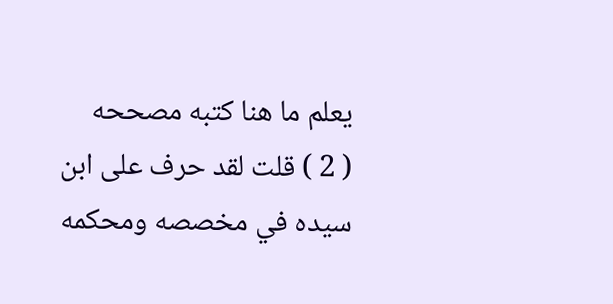يعلم ما هنا كتبه مصححه
( 2 ) قلت لقد حرف على ابن سيده في مخصصه ومحكمه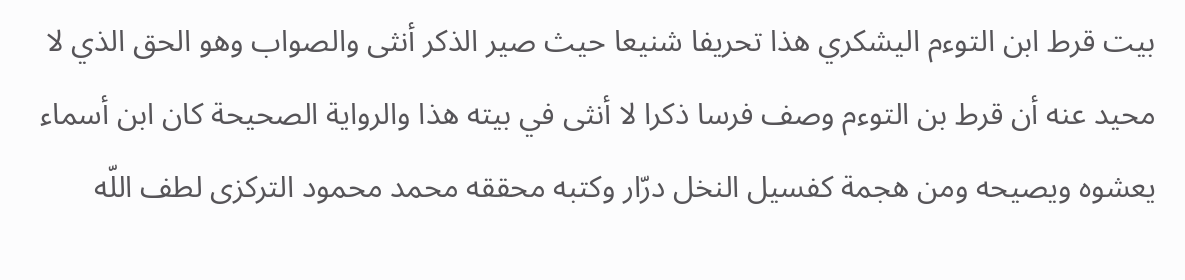بيت قرط ابن التوءم اليشكري هذا تحريفا شنيعا حيث صير الذكر أنثى والصواب وهو الحق الذي لا محيد عنه أن قرط بن التوءم وصف فرسا ذكرا لا أنثى في بيته هذا والرواية الصحيحة كان ابن أسماء يعشوه ويصيحه ومن هجمة كفسيل النخل درّار وكتبه محققه محمد محمود التركزى لطف اللّه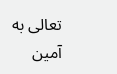تعالى به آمين